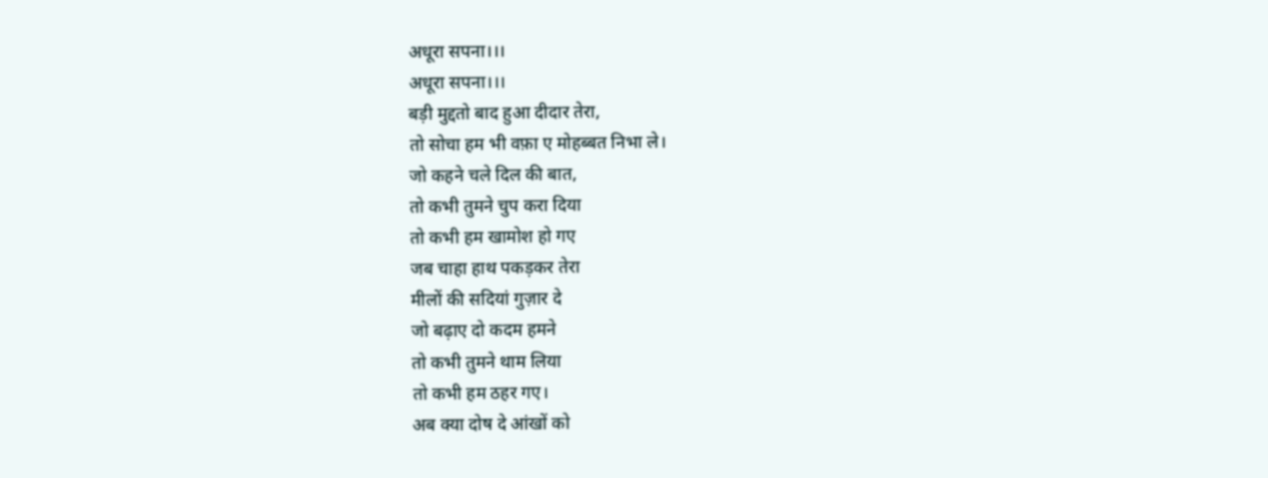अधूरा सपना।।।
अधूरा सपना।।।
बड़ी मुद्दतो बाद हुआ दीदार तेरा,
तो सोचा हम भी वफ़ा ए मोहब्बत निभा ले।
जो कहने चले दिल की बात,
तो कभी तुमने चुप करा दिया
तो कभी हम खामोश हो गए
जब चाहा हाथ पकड़कर तेरा
मीलों की सदियां गुज़ार दे
जो बढ़ाए दो कदम हमने
तो कभी तुमने थाम लिया
तो कभी हम ठहर गए।
अब क्या दोष दे आंखों को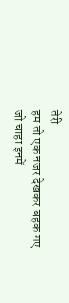तेरी
हम तो एक नजर देखकर बहक गए
जो चाहा इनमें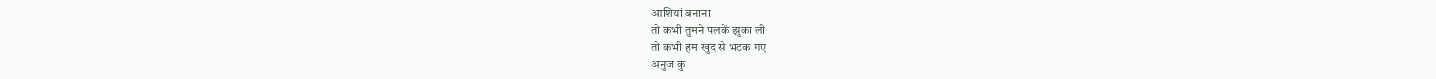आशियां बनाना
तो कभी तुमने पलकें झुका ली
तो कभी हम खुद से भटक गए
अनुज कु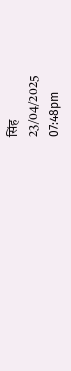सिंह
23/04/2025
07:48pm